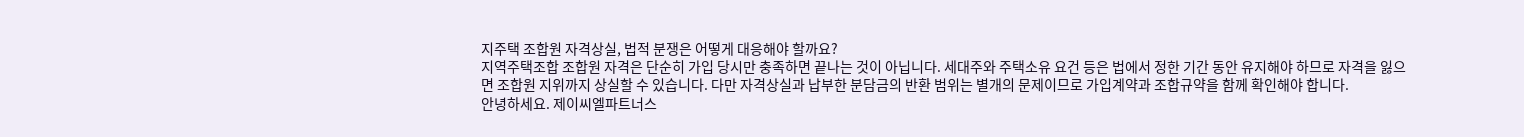지주택 조합원 자격상실, 법적 분쟁은 어떻게 대응해야 할까요?
지역주택조합 조합원 자격은 단순히 가입 당시만 충족하면 끝나는 것이 아닙니다. 세대주와 주택소유 요건 등은 법에서 정한 기간 동안 유지해야 하므로 자격을 잃으면 조합원 지위까지 상실할 수 있습니다. 다만 자격상실과 납부한 분담금의 반환 범위는 별개의 문제이므로 가입계약과 조합규약을 함께 확인해야 합니다.
안녕하세요. 제이씨엘파트너스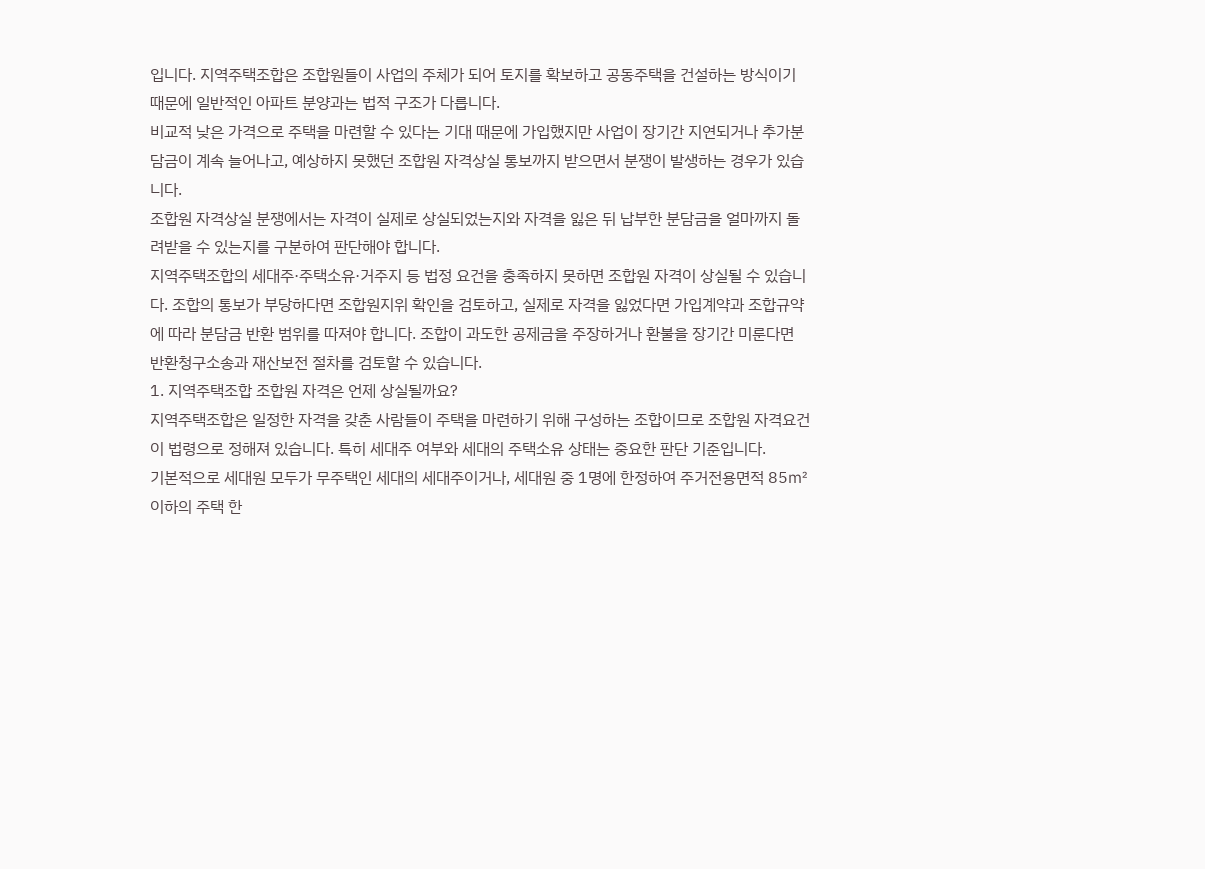입니다. 지역주택조합은 조합원들이 사업의 주체가 되어 토지를 확보하고 공동주택을 건설하는 방식이기 때문에 일반적인 아파트 분양과는 법적 구조가 다릅니다.
비교적 낮은 가격으로 주택을 마련할 수 있다는 기대 때문에 가입했지만 사업이 장기간 지연되거나 추가분담금이 계속 늘어나고, 예상하지 못했던 조합원 자격상실 통보까지 받으면서 분쟁이 발생하는 경우가 있습니다.
조합원 자격상실 분쟁에서는 자격이 실제로 상실되었는지와 자격을 잃은 뒤 납부한 분담금을 얼마까지 돌려받을 수 있는지를 구분하여 판단해야 합니다.
지역주택조합의 세대주·주택소유·거주지 등 법정 요건을 충족하지 못하면 조합원 자격이 상실될 수 있습니다. 조합의 통보가 부당하다면 조합원지위 확인을 검토하고, 실제로 자격을 잃었다면 가입계약과 조합규약에 따라 분담금 반환 범위를 따져야 합니다. 조합이 과도한 공제금을 주장하거나 환불을 장기간 미룬다면 반환청구소송과 재산보전 절차를 검토할 수 있습니다.
1. 지역주택조합 조합원 자격은 언제 상실될까요?
지역주택조합은 일정한 자격을 갖춘 사람들이 주택을 마련하기 위해 구성하는 조합이므로 조합원 자격요건이 법령으로 정해져 있습니다. 특히 세대주 여부와 세대의 주택소유 상태는 중요한 판단 기준입니다.
기본적으로 세대원 모두가 무주택인 세대의 세대주이거나, 세대원 중 1명에 한정하여 주거전용면적 85㎡ 이하의 주택 한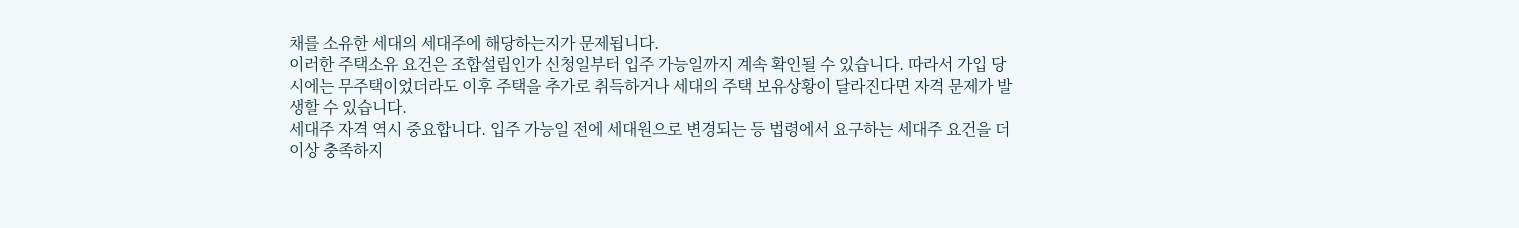채를 소유한 세대의 세대주에 해당하는지가 문제됩니다.
이러한 주택소유 요건은 조합설립인가 신청일부터 입주 가능일까지 계속 확인될 수 있습니다. 따라서 가입 당시에는 무주택이었더라도 이후 주택을 추가로 취득하거나 세대의 주택 보유상황이 달라진다면 자격 문제가 발생할 수 있습니다.
세대주 자격 역시 중요합니다. 입주 가능일 전에 세대원으로 변경되는 등 법령에서 요구하는 세대주 요건을 더 이상 충족하지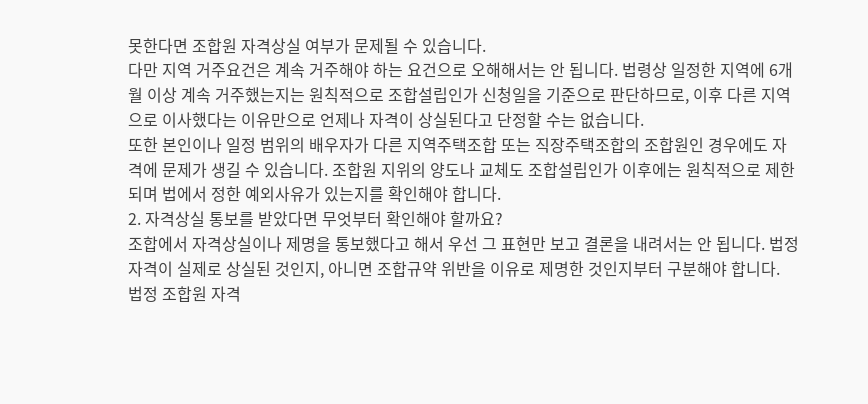못한다면 조합원 자격상실 여부가 문제될 수 있습니다.
다만 지역 거주요건은 계속 거주해야 하는 요건으로 오해해서는 안 됩니다. 법령상 일정한 지역에 6개월 이상 계속 거주했는지는 원칙적으로 조합설립인가 신청일을 기준으로 판단하므로, 이후 다른 지역으로 이사했다는 이유만으로 언제나 자격이 상실된다고 단정할 수는 없습니다.
또한 본인이나 일정 범위의 배우자가 다른 지역주택조합 또는 직장주택조합의 조합원인 경우에도 자격에 문제가 생길 수 있습니다. 조합원 지위의 양도나 교체도 조합설립인가 이후에는 원칙적으로 제한되며 법에서 정한 예외사유가 있는지를 확인해야 합니다.
2. 자격상실 통보를 받았다면 무엇부터 확인해야 할까요?
조합에서 자격상실이나 제명을 통보했다고 해서 우선 그 표현만 보고 결론을 내려서는 안 됩니다. 법정 자격이 실제로 상실된 것인지, 아니면 조합규약 위반을 이유로 제명한 것인지부터 구분해야 합니다.
법정 조합원 자격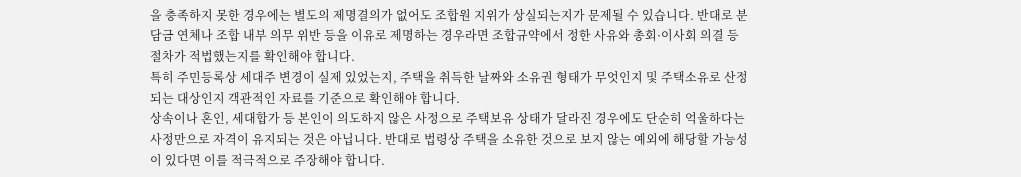을 충족하지 못한 경우에는 별도의 제명결의가 없어도 조합원 지위가 상실되는지가 문제될 수 있습니다. 반대로 분담금 연체나 조합 내부 의무 위반 등을 이유로 제명하는 경우라면 조합규약에서 정한 사유와 총회·이사회 의결 등 절차가 적법했는지를 확인해야 합니다.
특히 주민등록상 세대주 변경이 실제 있었는지, 주택을 취득한 날짜와 소유권 형태가 무엇인지 및 주택소유로 산정되는 대상인지 객관적인 자료를 기준으로 확인해야 합니다.
상속이나 혼인, 세대합가 등 본인이 의도하지 않은 사정으로 주택보유 상태가 달라진 경우에도 단순히 억울하다는 사정만으로 자격이 유지되는 것은 아닙니다. 반대로 법령상 주택을 소유한 것으로 보지 않는 예외에 해당할 가능성이 있다면 이를 적극적으로 주장해야 합니다.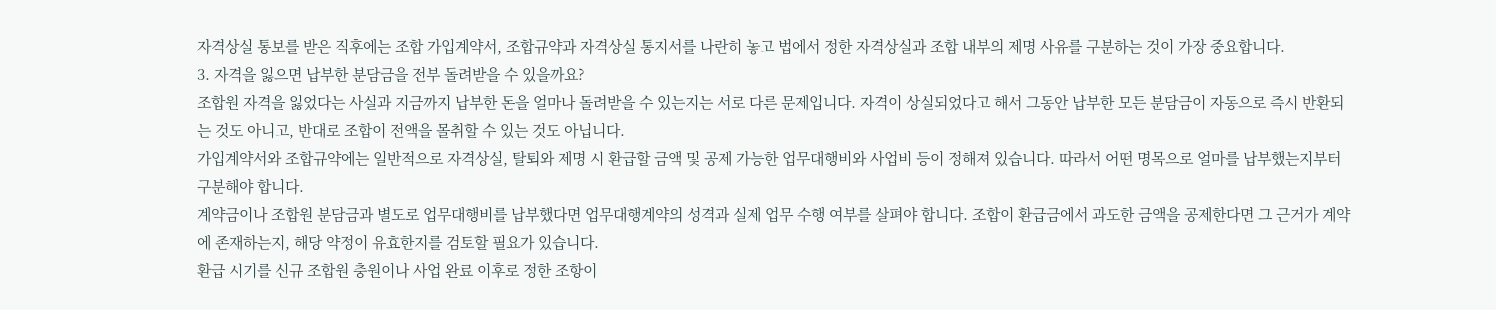자격상실 통보를 받은 직후에는 조합 가입계약서, 조합규약과 자격상실 통지서를 나란히 놓고 법에서 정한 자격상실과 조합 내부의 제명 사유를 구분하는 것이 가장 중요합니다.
3. 자격을 잃으면 납부한 분담금을 전부 돌려받을 수 있을까요?
조합원 자격을 잃었다는 사실과 지금까지 납부한 돈을 얼마나 돌려받을 수 있는지는 서로 다른 문제입니다. 자격이 상실되었다고 해서 그동안 납부한 모든 분담금이 자동으로 즉시 반환되는 것도 아니고, 반대로 조합이 전액을 몰취할 수 있는 것도 아닙니다.
가입계약서와 조합규약에는 일반적으로 자격상실, 탈퇴와 제명 시 환급할 금액 및 공제 가능한 업무대행비와 사업비 등이 정해져 있습니다. 따라서 어떤 명목으로 얼마를 납부했는지부터 구분해야 합니다.
계약금이나 조합원 분담금과 별도로 업무대행비를 납부했다면 업무대행계약의 성격과 실제 업무 수행 여부를 살펴야 합니다. 조합이 환급금에서 과도한 금액을 공제한다면 그 근거가 계약에 존재하는지, 해당 약정이 유효한지를 검토할 필요가 있습니다.
환급 시기를 신규 조합원 충원이나 사업 완료 이후로 정한 조항이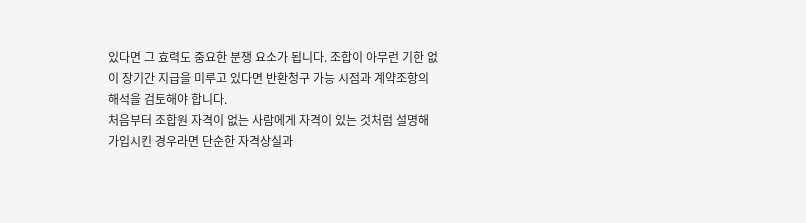있다면 그 효력도 중요한 분쟁 요소가 됩니다. 조합이 아무런 기한 없이 장기간 지급을 미루고 있다면 반환청구 가능 시점과 계약조항의 해석을 검토해야 합니다.
처음부터 조합원 자격이 없는 사람에게 자격이 있는 것처럼 설명해 가입시킨 경우라면 단순한 자격상실과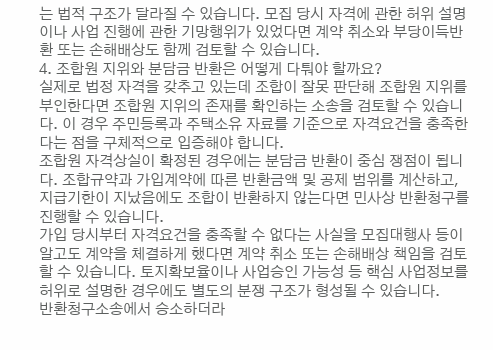는 법적 구조가 달라질 수 있습니다. 모집 당시 자격에 관한 허위 설명이나 사업 진행에 관한 기망행위가 있었다면 계약 취소와 부당이득반환 또는 손해배상도 함께 검토할 수 있습니다.
4. 조합원 지위와 분담금 반환은 어떻게 다퉈야 할까요?
실제로 법정 자격을 갖추고 있는데 조합이 잘못 판단해 조합원 지위를 부인한다면 조합원 지위의 존재를 확인하는 소송을 검토할 수 있습니다. 이 경우 주민등록과 주택소유 자료를 기준으로 자격요건을 충족한다는 점을 구체적으로 입증해야 합니다.
조합원 자격상실이 확정된 경우에는 분담금 반환이 중심 쟁점이 됩니다. 조합규약과 가입계약에 따른 반환금액 및 공제 범위를 계산하고, 지급기한이 지났음에도 조합이 반환하지 않는다면 민사상 반환청구를 진행할 수 있습니다.
가입 당시부터 자격요건을 충족할 수 없다는 사실을 모집대행사 등이 알고도 계약을 체결하게 했다면 계약 취소 또는 손해배상 책임을 검토할 수 있습니다. 토지확보율이나 사업승인 가능성 등 핵심 사업정보를 허위로 설명한 경우에도 별도의 분쟁 구조가 형성될 수 있습니다.
반환청구소송에서 승소하더라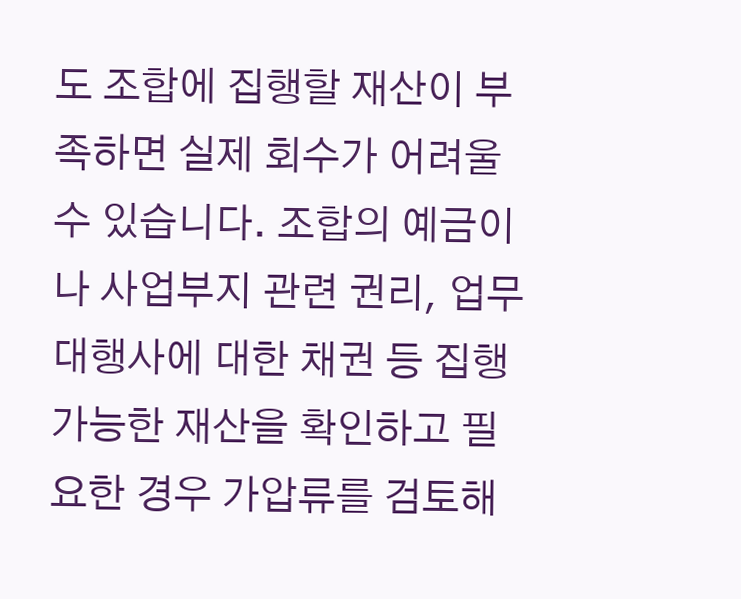도 조합에 집행할 재산이 부족하면 실제 회수가 어려울 수 있습니다. 조합의 예금이나 사업부지 관련 권리, 업무대행사에 대한 채권 등 집행 가능한 재산을 확인하고 필요한 경우 가압류를 검토해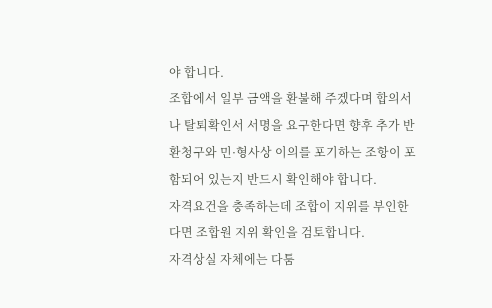야 합니다.
조합에서 일부 금액을 환불해 주겠다며 합의서나 탈퇴확인서 서명을 요구한다면 향후 추가 반환청구와 민·형사상 이의를 포기하는 조항이 포함되어 있는지 반드시 확인해야 합니다.
자격요건을 충족하는데 조합이 지위를 부인한다면 조합원 지위 확인을 검토합니다.
자격상실 자체에는 다툼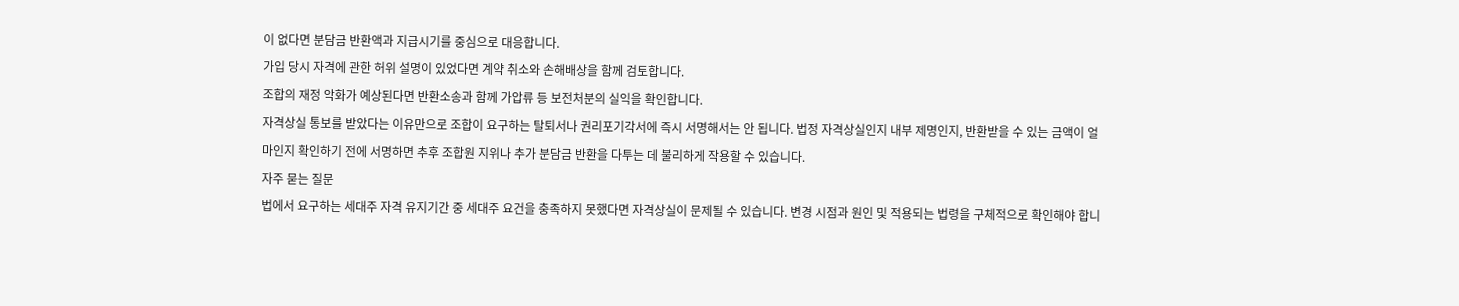이 없다면 분담금 반환액과 지급시기를 중심으로 대응합니다.
가입 당시 자격에 관한 허위 설명이 있었다면 계약 취소와 손해배상을 함께 검토합니다.
조합의 재정 악화가 예상된다면 반환소송과 함께 가압류 등 보전처분의 실익을 확인합니다.
자격상실 통보를 받았다는 이유만으로 조합이 요구하는 탈퇴서나 권리포기각서에 즉시 서명해서는 안 됩니다. 법정 자격상실인지 내부 제명인지, 반환받을 수 있는 금액이 얼마인지 확인하기 전에 서명하면 추후 조합원 지위나 추가 분담금 반환을 다투는 데 불리하게 작용할 수 있습니다.
자주 묻는 질문
법에서 요구하는 세대주 자격 유지기간 중 세대주 요건을 충족하지 못했다면 자격상실이 문제될 수 있습니다. 변경 시점과 원인 및 적용되는 법령을 구체적으로 확인해야 합니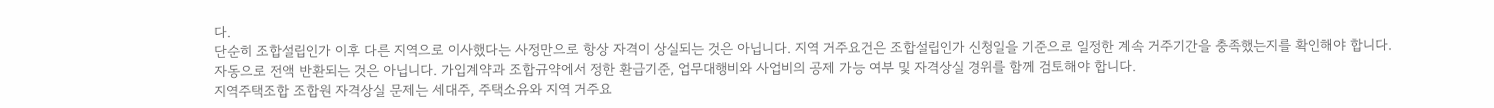다.
단순히 조합설립인가 이후 다른 지역으로 이사했다는 사정만으로 항상 자격이 상실되는 것은 아닙니다. 지역 거주요건은 조합설립인가 신청일을 기준으로 일정한 계속 거주기간을 충족했는지를 확인해야 합니다.
자동으로 전액 반환되는 것은 아닙니다. 가입계약과 조합규약에서 정한 환급기준, 업무대행비와 사업비의 공제 가능 여부 및 자격상실 경위를 함께 검토해야 합니다.
지역주택조합 조합원 자격상실 문제는 세대주, 주택소유와 지역 거주요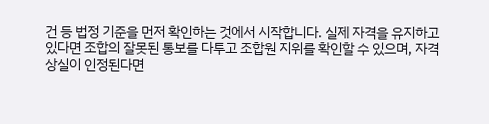건 등 법정 기준을 먼저 확인하는 것에서 시작합니다. 실제 자격을 유지하고 있다면 조합의 잘못된 통보를 다투고 조합원 지위를 확인할 수 있으며, 자격상실이 인정된다면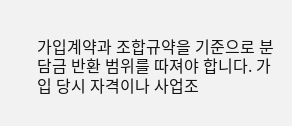가입계약과 조합규약을 기준으로 분담금 반환 범위를 따져야 합니다. 가입 당시 자격이나 사업조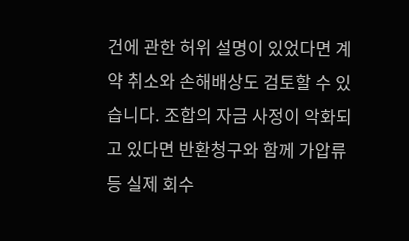건에 관한 허위 설명이 있었다면 계약 취소와 손해배상도 검토할 수 있습니다. 조합의 자금 사정이 악화되고 있다면 반환청구와 함께 가압류 등 실제 회수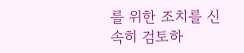를 위한 조치를 신속히 검토하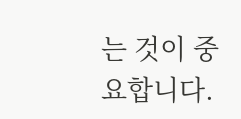는 것이 중요합니다.